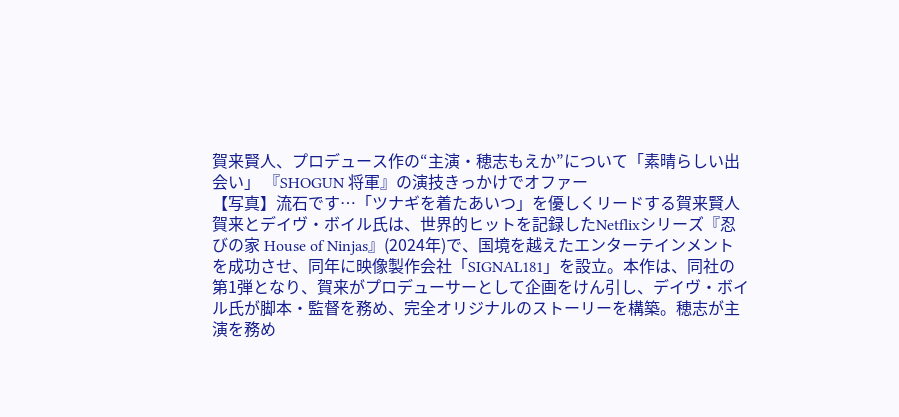賀来賢人、プロデュース作の“主演・穂志もえか”について「素晴らしい出会い」 『SHOGUN 将軍』の演技きっかけでオファー
【写真】流石です…「ツナギを着たあいつ」を優しくリードする賀来賢人
賀来とデイヴ・ボイル氏は、世界的ヒットを記録したNetflixシリーズ『忍びの家 House of Ninjas』(2024年)で、国境を越えたエンターテインメントを成功させ、同年に映像製作会社「SIGNAL181」を設立。本作は、同社の第1弾となり、賀来がプロデューサーとして企画をけん引し、デイヴ・ボイル氏が脚本・監督を務め、完全オリジナルのストーリーを構築。穂志が主演を務め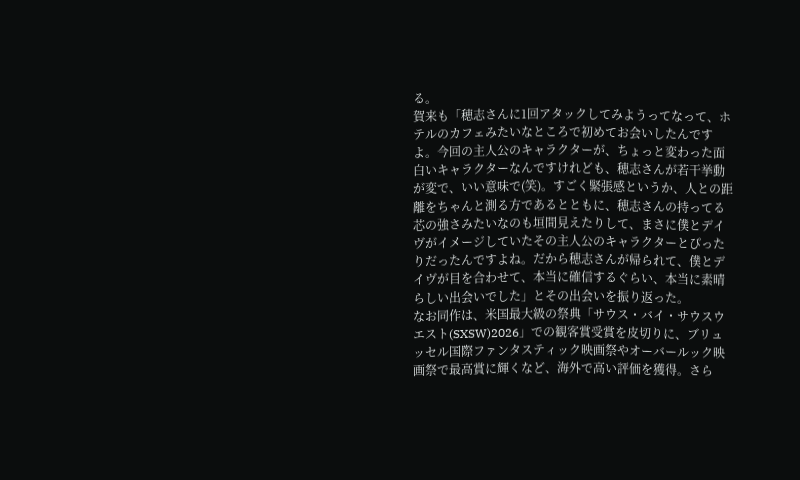る。
賀来も「穂志さんに1回アタックしてみようってなって、ホテルのカフェみたいなところで初めてお会いしたんですよ。今回の主人公のキャラクターが、ちょっと変わった面白いキャラクターなんですけれども、穂志さんが若干挙動が変で、いい意味で(笑)。すごく緊張感というか、人との距離をちゃんと測る方であるとともに、穂志さんの持ってる芯の強さみたいなのも垣間見えたりして、まさに僕とデイヴがイメージしていたその主人公のキャラクターとぴったりだったんですよね。だから穂志さんが帰られて、僕とデイヴが目を合わせて、本当に確信するぐらい、本当に素晴らしい出会いでした」とその出会いを振り返った。
なお同作は、米国最大級の祭典「サウス・バイ・サウスウエスト(SXSW)2026」での観客賞受賞を皮切りに、ブリュッセル国際ファンタスティック映画祭やオーバールック映画祭で最高賞に輝くなど、海外で高い評価を獲得。さら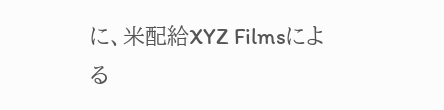に、米配給XYZ Filmsによる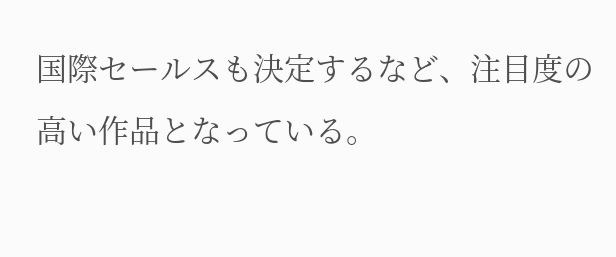国際セールスも決定するなど、注目度の高い作品となっている。